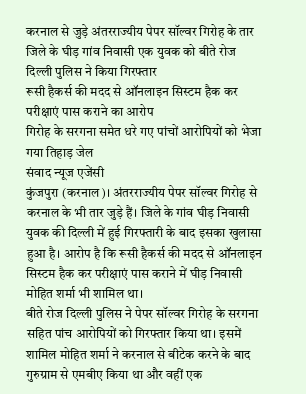करनाल से जुड़े अंतरराज्यीय पेपर सॉल्वर गिरोह के तार
जिले के घीड़ गांव निवासी एक युवक को बीते रोज दिल्ली पुलिस ने किया गिरफ्तार
रूसी हैकर्स की मदद से ऑनलाइन सिस्टम हैक कर परीक्षाएं पास कराने का आरोप
गिरोह के सरगना समेत धरे गए पांचों आरोपियों को भेजा गया तिहाड़ जेल
संवाद न्यूज एजेंसी
कुंजपुरा (करनाल)। अंतरराज्यीय पेपर सॉल्वर गिरोह से करनाल के भी तार जुड़े हैं। जिले के गांव घीड़ निवासी युवक की दिल्ली में हुई गिरफ्तारी के बाद इसका खुलासा हुआ है। आरोप है कि रूसी हैकर्स की मदद से ऑनलाइन सिस्टम हैक कर परीक्षाएं पास कराने में घीड़ निवासी मोहित शर्मा भी शामिल था।
बीते रोज दिल्ली पुलिस ने पेपर सॉल्वर गिरोह के सरगना सहित पांच आरोपियों को गिरफ्तार किया था। इसमें शामिल मोहित शर्मा ने करनाल से बीटेक करने के बाद गुरुग्राम से एमबीए किया था और वहीं एक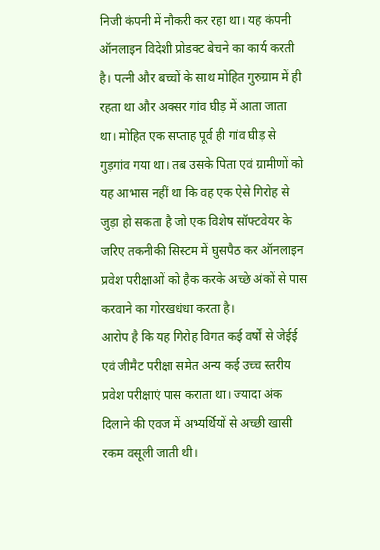निजी कंपनी में नौकरी कर रहा था। यह कंपनी ऑनलाइन विदेशी प्रोडक्ट बेचने का कार्य करती है। पत्नी और बच्चों के साथ मोहित गुरुग्राम में ही रहता था और अक्सर गांव घीड़ में आता जाता था। मोहित एक सप्ताह पूर्व ही गांव घीड़ से गुड़गांव गया था। तब उसके पिता एवं ग्रामीणों को यह आभास नहीं था कि वह एक ऐसे गिरोह से जुड़ा हो सकता है जो एक विशेष सॉफ्टवेयर के जरिए तकनीकी सिस्टम में घुसपैठ कर ऑनलाइन प्रवेश परीक्षाओं को हैक करके अच्छे अंकों से पास करवाने का गोरखधंधा करता है।
आरोप है कि यह गिरोह विगत कई वर्षों से जेईई एवं जीमैट परीक्षा समेत अन्य कई उच्च स्तरीय प्रवेश परीक्षाएं पास कराता था। ज्यादा अंक दिलाने की एवज में अभ्यर्थियों से अच्छी खासी रकम वसूली जाती थी।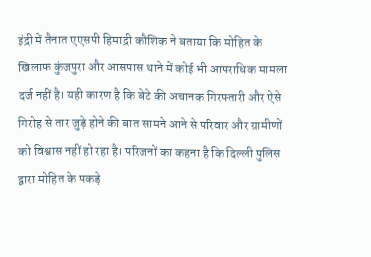इंद्री में तैनात एएसपी हिमाद्री कौशिक ने बताया कि मोहित के खिलाफ कुंजपुरा और आसपास थाने में कोई भी आपराधिक मामला दर्ज नहीं है। यही कारण है कि बेटे की अचानक गिरफ्तारी और ऐसे गिरोह से तार जुड़े होने की बात सामने आने से परिवार और ग्रामीणों को विश्वास नहीं हो रहा है। परिजनों का कहना है कि दिल्ली पुलिस द्वारा मोहित के पकड़े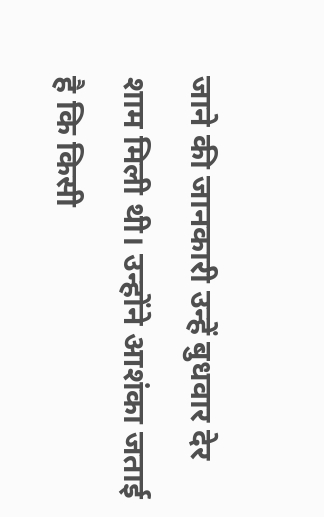जाने की जानकारी उन्हें बुधवार देर शाम मिली थी। उन्होंने आशंका जताई है कि किसी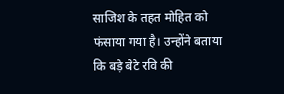साजिश के तहत मोहित को फंसाया गया है। उन्होंने बताया कि बड़े बेटे रवि की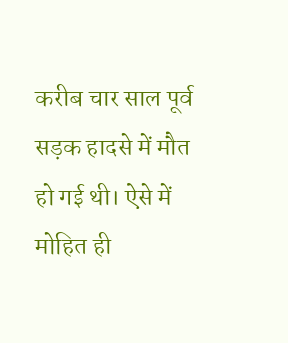करीब चार साल पूर्व सड़क हादसे में मौत हो गई थी। ऐसे में मोहित ही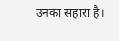उनका सहारा है।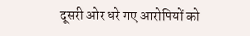दूसरी ओर धरे गए आरोपियों को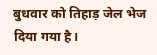बुधवार को तिहाड़ जेल भेज दिया गया है।